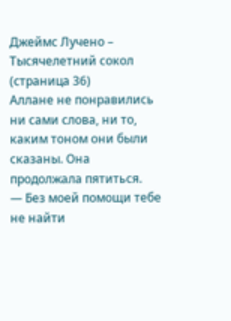Джеймс Лучено – Тысячелетний сокол (страница 36)
Аллане не понравились ни сами слова, ни то, каким тоном они были сказаны. Она продолжала пятиться.
— Без моей помощи тебе не найти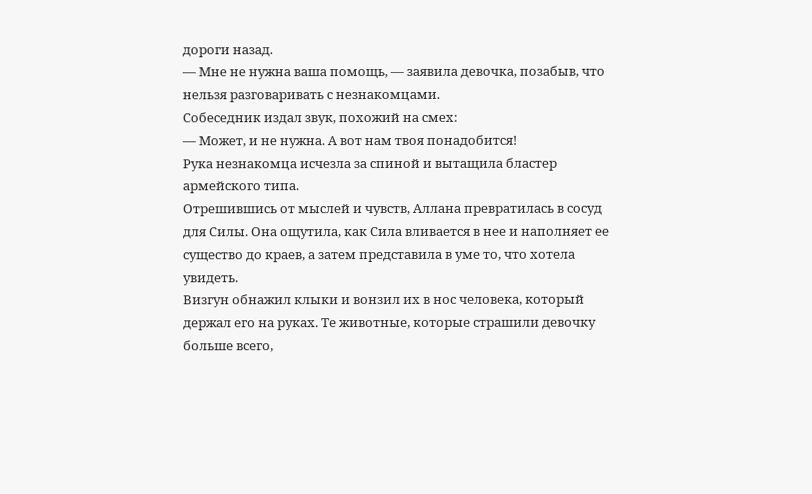дороги назад.
— Мне не нужна ваша помощь, — заявила девочка, позабыв, что нельзя разговаривать с незнакомцами.
Собеседник издал звук, похожий на смех:
— Может, и не нужна. А вот нам твоя понадобится!
Рука незнакомца исчезла за спиной и вытащила бластер армейского типа.
Отрешившись от мыслей и чувств, Аллана превратилась в сосуд для Силы. Она ощутила, как Сила вливается в нее и наполняет ее существо до краев, а затем представила в уме то, что хотела увидеть.
Визгун обнажил клыки и вонзил их в нос человека, который держал его на руках. Те животные, которые страшили девочку больше всего,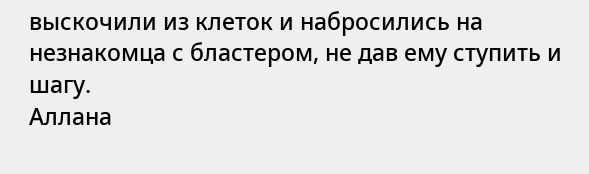выскочили из клеток и набросились на незнакомца с бластером, не дав ему ступить и шагу.
Аллана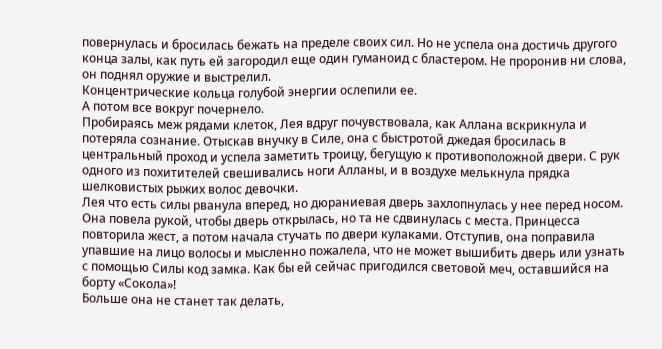повернулась и бросилась бежать на пределе своих сил. Но не успела она достичь другого конца залы, как путь ей загородил еще один гуманоид с бластером. Не проронив ни слова, он поднял оружие и выстрелил.
Концентрические кольца голубой энергии ослепили ее.
А потом все вокруг почернело.
Пробираясь меж рядами клеток, Лея вдруг почувствовала, как Аллана вскрикнула и потеряла сознание. Отыскав внучку в Силе, она с быстротой джедая бросилась в центральный проход и успела заметить троицу, бегущую к противоположной двери. С рук одного из похитителей свешивались ноги Алланы, и в воздухе мелькнула прядка шелковистых рыжих волос девочки.
Лея что есть силы рванула вперед, но дюраниевая дверь захлопнулась у нее перед носом. Она повела рукой, чтобы дверь открылась, но та не сдвинулась с места. Принцесса повторила жест, а потом начала стучать по двери кулаками. Отступив, она поправила упавшие на лицо волосы и мысленно пожалела, что не может вышибить дверь или узнать с помощью Силы код замка. Как бы ей сейчас пригодился световой меч, оставшийся на борту «Сокола»!
Больше она не станет так делать,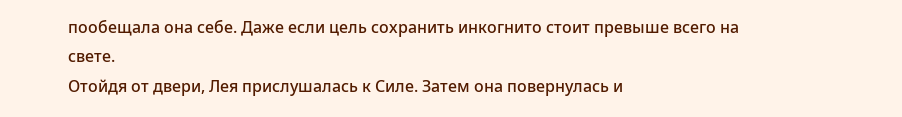пообещала она себе. Даже если цель сохранить инкогнито стоит превыше всего на свете.
Отойдя от двери, Лея прислушалась к Силе. Затем она повернулась и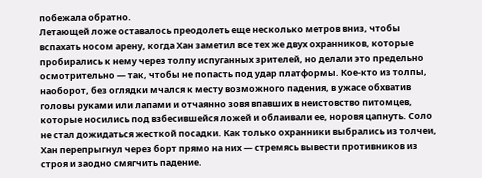побежала обратно.
Летающей ложе оставалось преодолеть еще несколько метров вниз, чтобы вспахать носом арену, когда Хан заметил все тех же двух охранников, которые пробирались к нему через толпу испуганных зрителей, но делали это предельно осмотрительно — так, чтобы не попасть под удар платформы. Кое-кто из толпы, наоборот, без оглядки мчался к месту возможного падения, в ужасе обхватив головы руками или лапами и отчаянно зовя впавших в неистовство питомцев, которые носились под взбесившейся ложей и облаивали ее, норовя цапнуть. Соло не стал дожидаться жесткой посадки. Как только охранники выбрались из толчеи, Хан перепрыгнул через борт прямо на них — стремясь вывести противников из строя и заодно смягчить падение.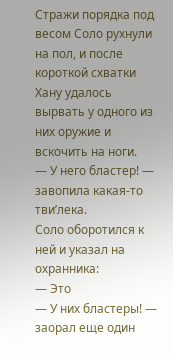Стражи порядка под весом Соло рухнули на пол, и после короткой схватки Хану удалось вырвать у одного из них оружие и вскочить на ноги.
— У него бластер! — завопила какая-то тви’лека.
Соло оборотился к ней и указал на охранника:
— Это
— У них бластеры! — заорал еще один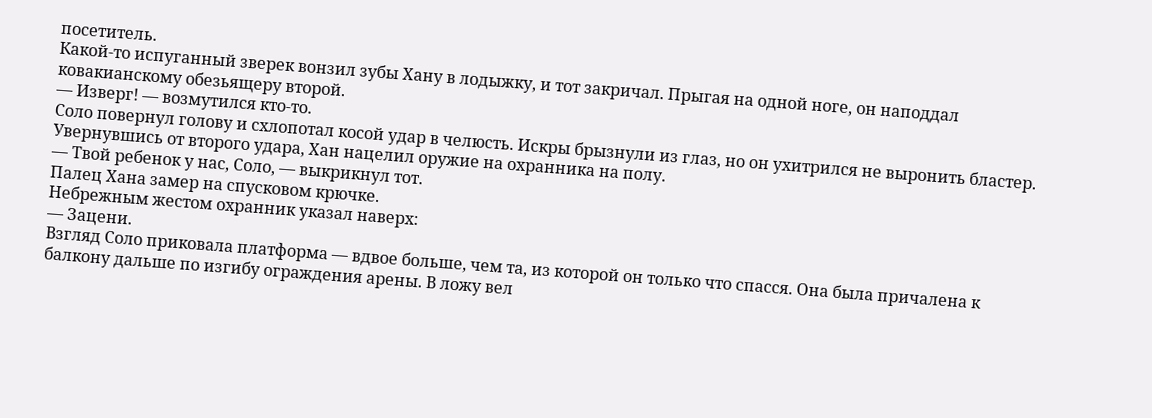посетитель.
Какой-то испуганный зверек вонзил зубы Хану в лодыжку, и тот закричал. Прыгая на одной ноге, он наподдал ковакианскому обезьящеру второй.
— Изверг! — возмутился кто-то.
Соло повернул голову и схлопотал косой удар в челюсть. Искры брызнули из глаз, но он ухитрился не выронить бластер. Увернувшись от второго удара, Хан нацелил оружие на охранника на полу.
— Твой ребенок у нас, Соло, — выкрикнул тот.
Палец Хана замер на спусковом крючке.
Небрежным жестом охранник указал наверх:
— Зацени.
Взгляд Соло приковала платформа — вдвое больше, чем та, из которой он только что спасся. Она была причалена к балкону дальше по изгибу ограждения арены. В ложу вел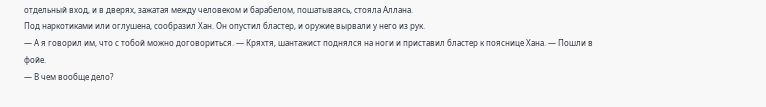отдельный вход, и в дверях, зажатая между человеком и барабелом, пошатываясь, стояла Аллана.
Под наркотиками или оглушена, сообразил Хан. Он опустил бластер, и оружие вырвали у него из рук.
— А я говорил им, что с тобой можно договориться. — Кряхтя, шантажист поднялся на ноги и приставил бластер к пояснице Хана. — Пошли в фойе.
— В чем вообще дело?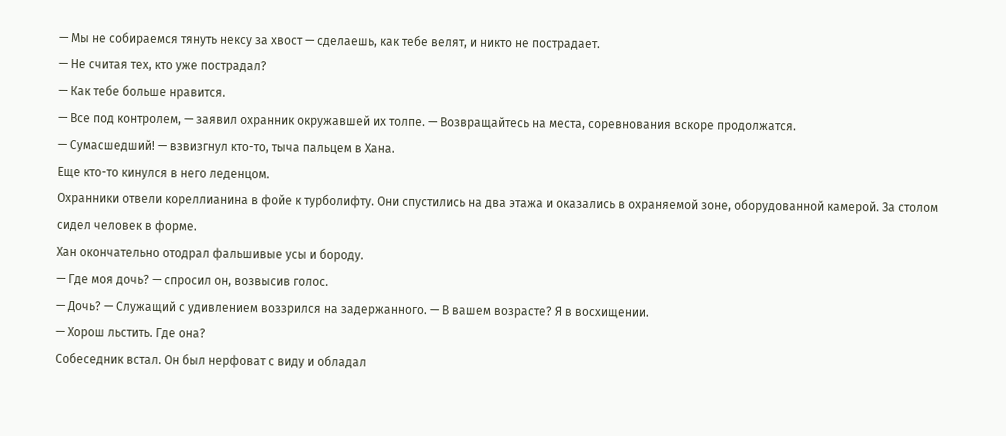— Мы не собираемся тянуть нексу за хвост — сделаешь, как тебе велят, и никто не пострадает.
— Не считая тех, кто уже пострадал?
— Как тебе больше нравится.
— Все под контролем, — заявил охранник окружавшей их толпе. — Возвращайтесь на места, соревнования вскоре продолжатся.
— Сумасшедший! — взвизгнул кто-то, тыча пальцем в Хана.
Еще кто-то кинулся в него леденцом.
Охранники отвели кореллианина в фойе к турболифту. Они спустились на два этажа и оказались в охраняемой зоне, оборудованной камерой. За столом сидел человек в форме.
Хан окончательно отодрал фальшивые усы и бороду.
— Где моя дочь? — спросил он, возвысив голос.
— Дочь? — Служащий с удивлением воззрился на задержанного. — В вашем возрасте? Я в восхищении.
— Хорош льстить. Где она?
Собеседник встал. Он был нерфоват с виду и обладал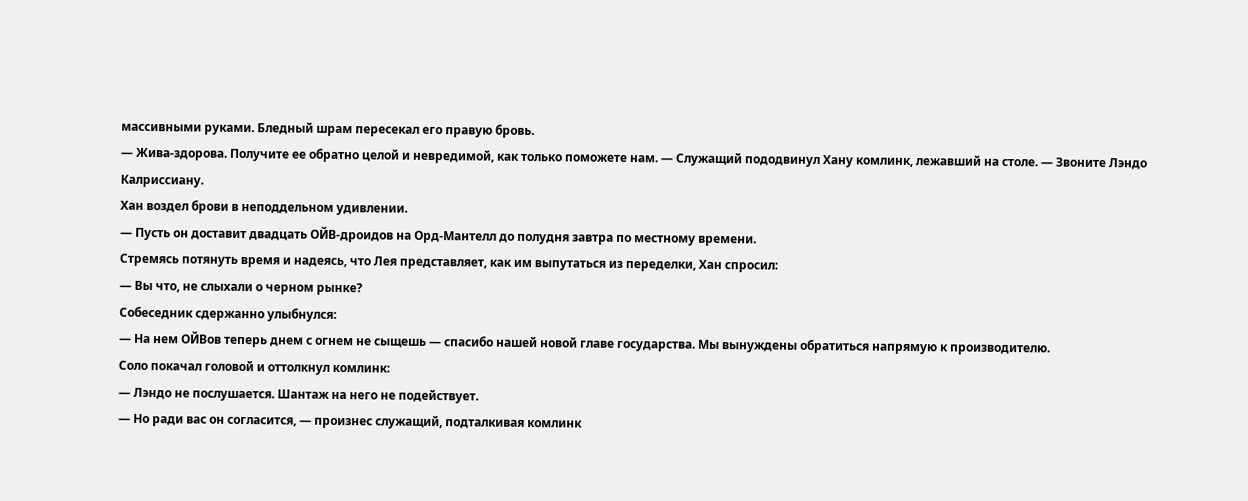массивными руками. Бледный шрам пересекал его правую бровь.
— Жива-здорова. Получите ее обратно целой и невредимой, как только поможете нам. — Служащий пододвинул Хану комлинк, лежавший на столе. — Звоните Лэндо Калриссиану.
Хан воздел брови в неподдельном удивлении.
— Пусть он доставит двадцать ОЙВ-дроидов на Орд-Мантелл до полудня завтра по местному времени.
Стремясь потянуть время и надеясь, что Лея представляет, как им выпутаться из переделки, Хан спросил:
— Вы что, не слыхали о черном рынке?
Собеседник сдержанно улыбнулся:
— На нем ОЙВов теперь днем с огнем не сыщешь — спасибо нашей новой главе государства. Мы вынуждены обратиться напрямую к производителю.
Соло покачал головой и оттолкнул комлинк:
— Лэндо не послушается. Шантаж на него не подействует.
— Но ради вас он согласится, — произнес служащий, подталкивая комлинк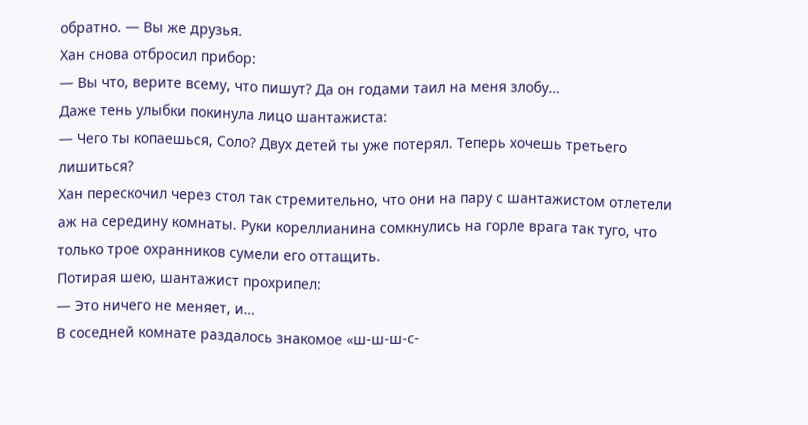обратно. — Вы же друзья.
Хан снова отбросил прибор:
— Вы что, верите всему, что пишут? Да он годами таил на меня злобу…
Даже тень улыбки покинула лицо шантажиста:
— Чего ты копаешься, Соло? Двух детей ты уже потерял. Теперь хочешь третьего лишиться?
Хан перескочил через стол так стремительно, что они на пару с шантажистом отлетели аж на середину комнаты. Руки кореллианина сомкнулись на горле врага так туго, что только трое охранников сумели его оттащить.
Потирая шею, шантажист прохрипел:
— Это ничего не меняет, и…
В соседней комнате раздалось знакомое «ш-ш-ш-с-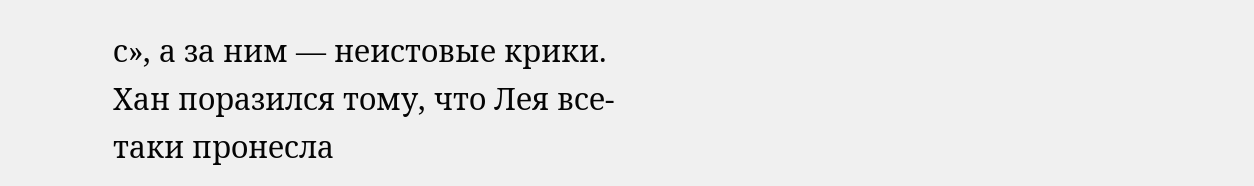с», а за ним — неистовые крики. Хан поразился тому, что Лея все-таки пронесла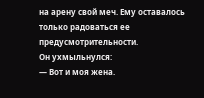на арену свой меч. Ему оставалось только радоваться ее предусмотрительности.
Он ухмыльнулся:
— Вот и моя жена.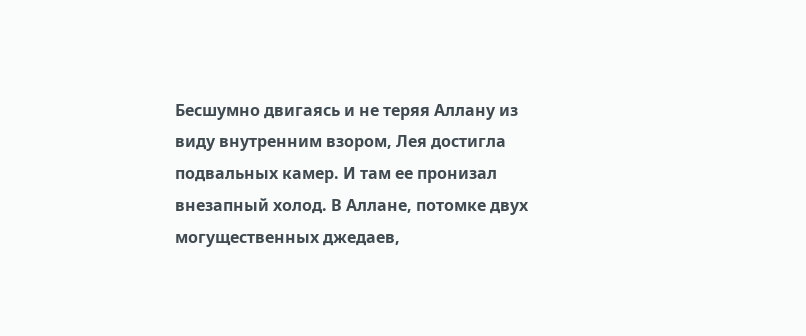Бесшумно двигаясь и не теряя Аллану из виду внутренним взором, Лея достигла подвальных камер. И там ее пронизал внезапный холод. В Аллане, потомке двух могущественных джедаев,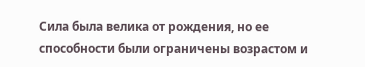Сила была велика от рождения, но ее способности были ограничены возрастом и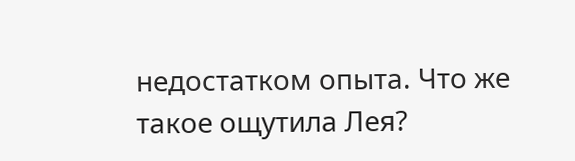недостатком опыта. Что же такое ощутила Лея?